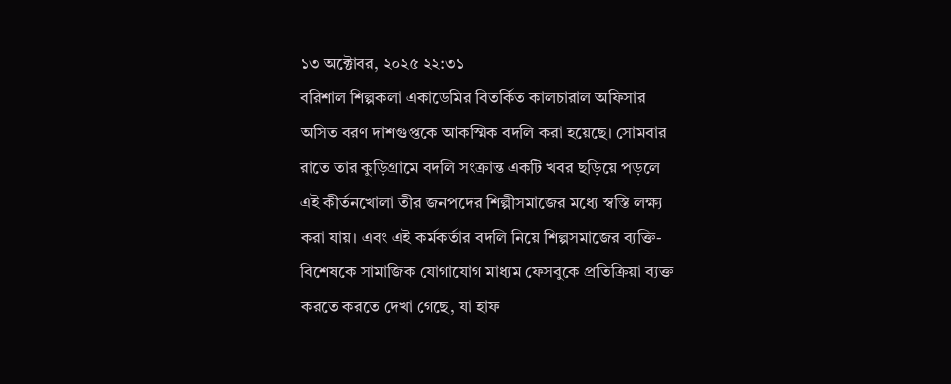১৩ অক্টোবর, ২০২৫ ২২:৩১
বরিশাল শিল্পকলা একাডেমির বিতর্কিত কালচারাল অফিসার অসিত বরণ দাশগুপ্তকে আকস্মিক বদলি করা হয়েছে। সোমবার রাতে তার কুড়িগ্রামে বদলি সংক্রান্ত একটি খবর ছড়িয়ে পড়লে এই কীর্তনখোলা তীর জনপদের শিল্পীসমাজের মধ্যে স্বস্তি লক্ষ্য করা যায়। এবং এই কর্মকর্তার বদলি নিয়ে শিল্পসমাজের ব্যক্তি-বিশেষকে সামাজিক যোগাযোগ মাধ্যম ফেসবুকে প্রতিক্রিয়া ব্যক্ত করতে করতে দেখা গেছে, যা হাফ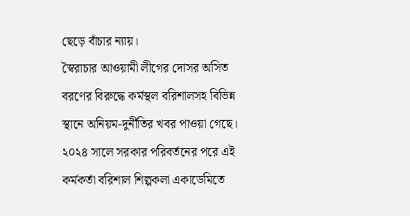ছেড়ে বাঁচার ন্যায়।
স্বৈরাচার আওয়ামী লীগের দোসর অসিত বরণের বিরুদ্ধে কর্মস্থল বরিশালসহ বিভিন্ন স্থানে অনিয়ম-দুর্নীতির খবর পাওয়া গেছে। ২০২৪ সালে সরকার পরিবর্তনের পরে এই কর্মকর্তা বরিশাল শিল্পকলা একাডেমিতে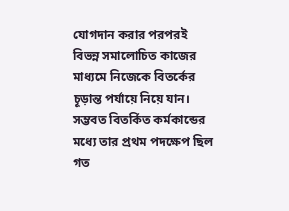যোগদান করার পরপরই বিভন্ন সমালোচিত কাজের মাধ্যমে নিজেকে বিতর্কের চূড়ান্ত পর্যায়ে নিয়ে যান।
সম্ভবত বিতর্কিত কর্মকান্ডের মধ্যে তার প্রথম পদক্ষেপ ছিল গত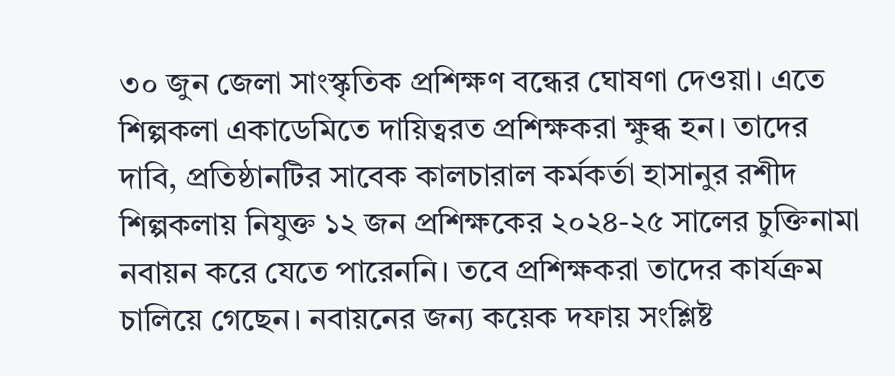৩০ জুন জেলা সাংস্কৃতিক প্রশিক্ষণ বন্ধের ঘোষণা দেওয়া। এতে শিল্পকলা একাডেমিতে দায়িত্বরত প্রশিক্ষকরা ক্ষুব্ধ হন। তাদের দাবি, প্রতিষ্ঠানটির সাবেক কালচারাল কর্মকর্তা হাসানুর রশীদ শিল্পকলায় নিযুক্ত ১২ জন প্রশিক্ষকের ২০২৪-২৫ সালের চুক্তিনামা নবায়ন করে যেতে পারেননি। তবে প্রশিক্ষকরা তাদের কার্যক্রম চালিয়ে গেছেন। নবায়নের জন্য কয়েক দফায় সংশ্লিষ্ট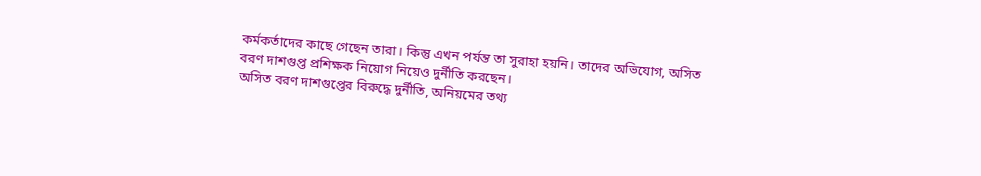কর্মকর্তাদের কাছে গেছেন তারা। কিন্তু এখন পর্যন্ত তা সুরাহা হয়নি। তাদের অভিযোগ, অসিত বরণ দাশগুপ্ত প্রশিক্ষক নিয়োগ নিয়েও দুর্নীতি করছেন।
অসিত বরণ দাশগুপ্তের বিরুদ্ধে দুর্নীতি, অনিয়মের তথ্য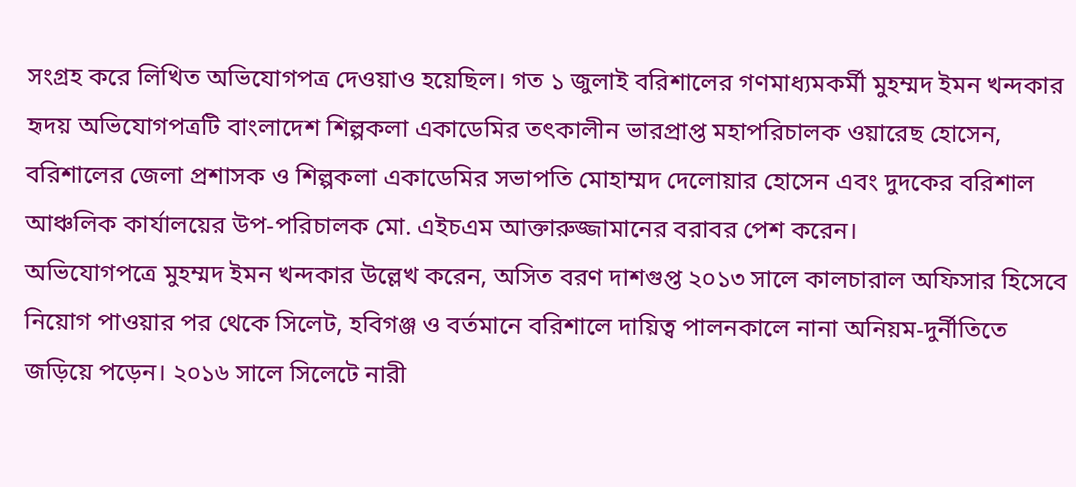সংগ্রহ করে লিখিত অভিযোগপত্র দেওয়াও হয়েছিল। গত ১ জুলাই বরিশালের গণমাধ্যমকর্মী মুহম্মদ ইমন খন্দকার হৃদয় অভিযোগপত্রটি বাংলাদেশ শিল্পকলা একাডেমির তৎকালীন ভারপ্রাপ্ত মহাপরিচালক ওয়ারেছ হোসেন, বরিশালের জেলা প্রশাসক ও শিল্পকলা একাডেমির সভাপতি মোহাম্মদ দেলোয়ার হোসেন এবং দুদকের বরিশাল আঞ্চলিক কার্যালয়ের উপ-পরিচালক মো. এইচএম আক্তারুজ্জামানের বরাবর পেশ করেন।
অভিযোগপত্রে মুহম্মদ ইমন খন্দকার উল্লেখ করেন, অসিত বরণ দাশগুপ্ত ২০১৩ সালে কালচারাল অফিসার হিসেবে নিয়োগ পাওয়ার পর থেকে সিলেট, হবিগঞ্জ ও বর্তমানে বরিশালে দায়িত্ব পালনকালে নানা অনিয়ম-দুর্নীতিতে জড়িয়ে পড়েন। ২০১৬ সালে সিলেটে নারী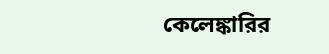কেলেঙ্কারির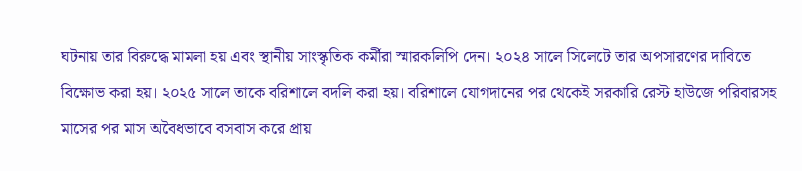ঘটনায় তার বিরুদ্ধে মামলা হয় এবং স্থানীয় সাংস্কৃতিক কর্মীরা স্মারকলিপি দেন। ২০২৪ সালে সিলেটে তার অপসারণের দাবিতে বিক্ষোভ করা হয়। ২০২৫ সালে তাকে বরিশালে বদলি করা হয়। বরিশালে যোগদানের পর থেকেই সরকারি রেস্ট হাউজে পরিবারসহ মাসের পর মাস অবৈধভাবে বসবাস করে প্রায়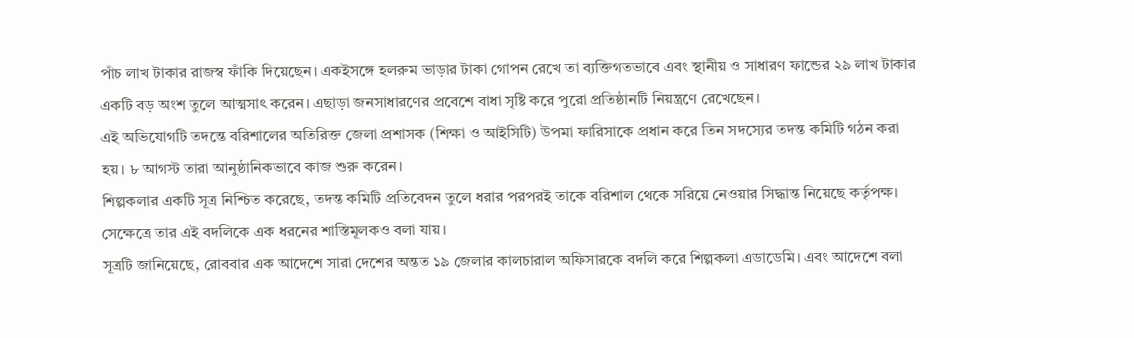পাঁচ লাখ টাকার রাজস্ব ফাঁকি দিয়েছেন। একইসঙ্গে হলরুম ভাড়ার টাকা গোপন রেখে তা ব্যক্তিগতভাবে এবং স্থানীয় ও সাধারণ ফান্ডের ২৯ লাখ টাকার একটি বড় অংশ তুলে আত্মসাৎ করেন। এছাড়া জনসাধারণের প্রবেশে বাধা সৃষ্টি করে পুরো প্রতিষ্ঠানটি নিয়ন্ত্রণে রেখেছেন।
এই অভিযোগটি তদন্তে বরিশালের অতিরিক্ত জেলা প্রশাসক (শিক্ষা ও আইসিটি) উপমা ফারিসাকে প্রধান করে তিন সদস্যের তদন্ত কমিটি গঠন করা হয়। ৮ আগস্ট তারা আনুষ্ঠানিকভাবে কাজ শুরু করেন।
শিল্পকলার একটি সূত্র নিশ্চিত করেছে, তদন্ত কমিটি প্রতিবেদন তুলে ধরার পরপরই তাকে বরিশাল থেকে সরিয়ে নেওয়ার সিদ্ধান্ত নিয়েছে কর্তৃপক্ষ। সেক্ষেত্রে তার এই বদলিকে এক ধরনের শাস্তিমূলকও বলা যায়।
সূত্রটি জানিয়েছে, রোববার এক আদেশে সারা দেশের অন্তত ১৯ জেলার কালচারাল অফিসারকে বদলি করে শিল্পকলা এডাডেমি। এবং আদেশে বলা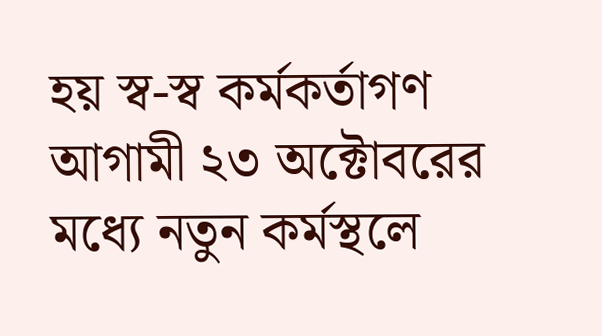হয় স্ব-স্ব কর্মকর্তাগণ আগামী ২৩ অক্টোবরের মধ্যে নতুন কর্মস্থলে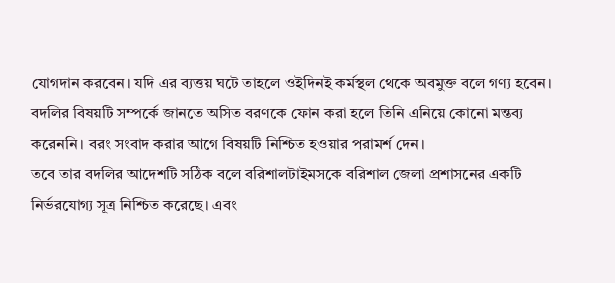যোগদান করবেন। যদি এর ব্যত্তয় ঘটে তাহলে ওইদিনই কর্মস্থল থেকে অবমুক্ত বলে গণ্য হবেন।
বদলির বিষয়টি সম্পর্কে জানতে অসিত বরণকে ফোন করা হলে তিনি এনিয়ে কোনো মন্তব্য করেননি। বরং সংবাদ করার আগে বিষয়টি নিশ্চিত হওয়ার পরামর্শ দেন।
তবে তার বদলির আদেশটি সঠিক বলে বরিশালটাইমসকে বরিশাল জেলা প্রশাসনের একটি নির্ভরযোগ্য সূত্র নিশ্চিত করেছে। এবং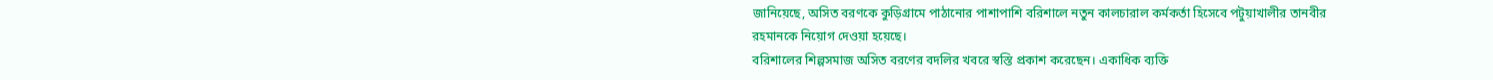জানিয়েছে, অসিত বরণকে কুড়িগ্রামে পাঠানোর পাশাপাশি বরিশালে নতুন কালচারাল কর্মকর্তা হিসেবে পটুয়াখালীর তানবীর রহমানকে নিয়োগ দেওয়া হয়েছে।
বরিশালের শিল্পসমাজ অসিত বরণের বদলির খবরে স্বস্তি প্রকাশ করেছেন। একাধিক ব্যক্তি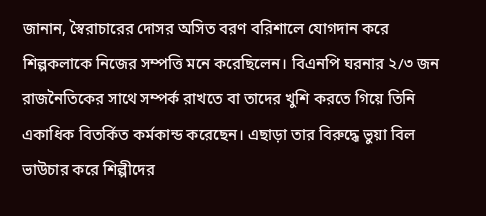জানান, স্বৈরাচারের দোসর অসিত বরণ বরিশালে যোগদান করে শিল্পকলাকে নিজের সম্পত্তি মনে করেছিলেন। বিএনপি ঘরনার ২/৩ জন রাজনৈতিকের সাথে সম্পর্ক রাখতে বা তাদের খুশি করতে গিয়ে তিনি একাধিক বিতর্কিত কর্মকান্ড করেছেন। এছাড়া তার বিরুদ্ধে ভুয়া বিল ভাউচার করে শিল্পীদের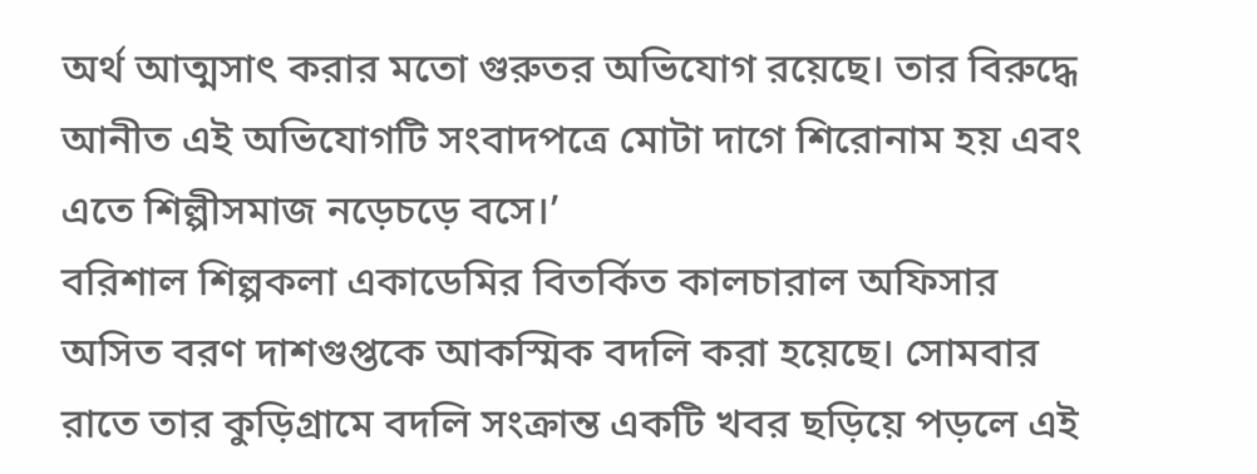অর্থ আত্মসাৎ করার মতো গুরুতর অভিযোগ রয়েছে। তার বিরুদ্ধে আনীত এই অভিযোগটি সংবাদপত্রে মোটা দাগে শিরোনাম হয় এবং এতে শিল্পীসমাজ নড়েচড়ে বসে।’
বরিশাল শিল্পকলা একাডেমির বিতর্কিত কালচারাল অফিসার অসিত বরণ দাশগুপ্তকে আকস্মিক বদলি করা হয়েছে। সোমবার রাতে তার কুড়িগ্রামে বদলি সংক্রান্ত একটি খবর ছড়িয়ে পড়লে এই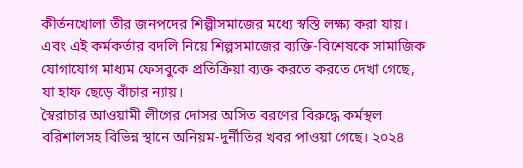কীর্তনখোলা তীর জনপদের শিল্পীসমাজের মধ্যে স্বস্তি লক্ষ্য করা যায়। এবং এই কর্মকর্তার বদলি নিয়ে শিল্পসমাজের ব্যক্তি-বিশেষকে সামাজিক যোগাযোগ মাধ্যম ফেসবুকে প্রতিক্রিয়া ব্যক্ত করতে করতে দেখা গেছে, যা হাফ ছেড়ে বাঁচার ন্যায়।
স্বৈরাচার আওয়ামী লীগের দোসর অসিত বরণের বিরুদ্ধে কর্মস্থল বরিশালসহ বিভিন্ন স্থানে অনিয়ম-দুর্নীতির খবর পাওয়া গেছে। ২০২৪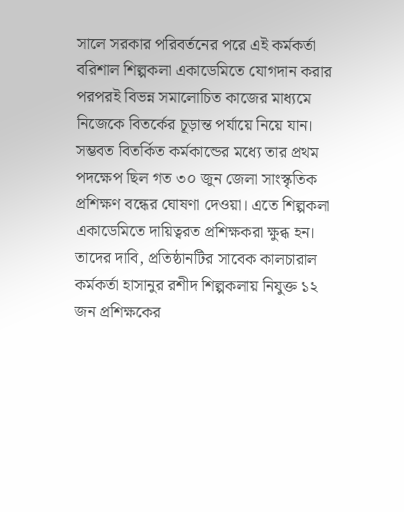সালে সরকার পরিবর্তনের পরে এই কর্মকর্তা বরিশাল শিল্পকলা একাডেমিতে যোগদান করার পরপরই বিভন্ন সমালোচিত কাজের মাধ্যমে নিজেকে বিতর্কের চূড়ান্ত পর্যায়ে নিয়ে যান।
সম্ভবত বিতর্কিত কর্মকান্ডের মধ্যে তার প্রথম পদক্ষেপ ছিল গত ৩০ জুন জেলা সাংস্কৃতিক প্রশিক্ষণ বন্ধের ঘোষণা দেওয়া। এতে শিল্পকলা একাডেমিতে দায়িত্বরত প্রশিক্ষকরা ক্ষুব্ধ হন। তাদের দাবি, প্রতিষ্ঠানটির সাবেক কালচারাল কর্মকর্তা হাসানুর রশীদ শিল্পকলায় নিযুক্ত ১২ জন প্রশিক্ষকের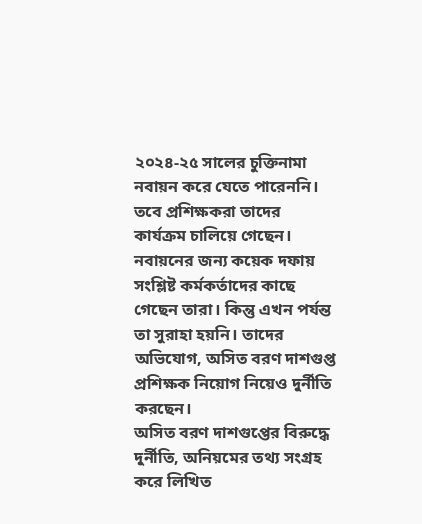২০২৪-২৫ সালের চুক্তিনামা নবায়ন করে যেতে পারেননি। তবে প্রশিক্ষকরা তাদের কার্যক্রম চালিয়ে গেছেন। নবায়নের জন্য কয়েক দফায় সংশ্লিষ্ট কর্মকর্তাদের কাছে গেছেন তারা। কিন্তু এখন পর্যন্ত তা সুরাহা হয়নি। তাদের অভিযোগ, অসিত বরণ দাশগুপ্ত প্রশিক্ষক নিয়োগ নিয়েও দুর্নীতি করছেন।
অসিত বরণ দাশগুপ্তের বিরুদ্ধে দুর্নীতি, অনিয়মের তথ্য সংগ্রহ করে লিখিত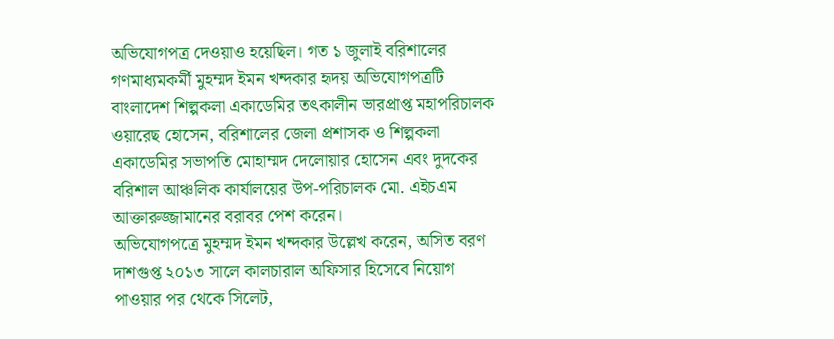অভিযোগপত্র দেওয়াও হয়েছিল। গত ১ জুলাই বরিশালের গণমাধ্যমকর্মী মুহম্মদ ইমন খন্দকার হৃদয় অভিযোগপত্রটি বাংলাদেশ শিল্পকলা একাডেমির তৎকালীন ভারপ্রাপ্ত মহাপরিচালক ওয়ারেছ হোসেন, বরিশালের জেলা প্রশাসক ও শিল্পকলা একাডেমির সভাপতি মোহাম্মদ দেলোয়ার হোসেন এবং দুদকের বরিশাল আঞ্চলিক কার্যালয়ের উপ-পরিচালক মো. এইচএম আক্তারুজ্জামানের বরাবর পেশ করেন।
অভিযোগপত্রে মুহম্মদ ইমন খন্দকার উল্লেখ করেন, অসিত বরণ দাশগুপ্ত ২০১৩ সালে কালচারাল অফিসার হিসেবে নিয়োগ পাওয়ার পর থেকে সিলেট,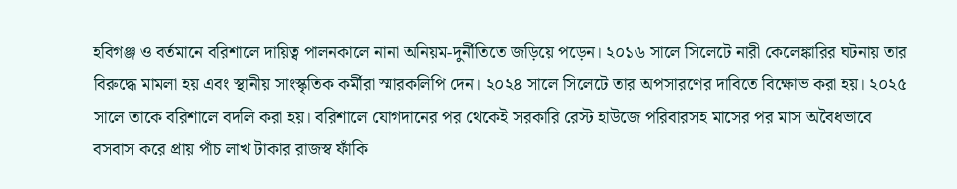হবিগঞ্জ ও বর্তমানে বরিশালে দায়িত্ব পালনকালে নানা অনিয়ম-দুর্নীতিতে জড়িয়ে পড়েন। ২০১৬ সালে সিলেটে নারী কেলেঙ্কারির ঘটনায় তার বিরুদ্ধে মামলা হয় এবং স্থানীয় সাংস্কৃতিক কর্মীরা স্মারকলিপি দেন। ২০২৪ সালে সিলেটে তার অপসারণের দাবিতে বিক্ষোভ করা হয়। ২০২৫ সালে তাকে বরিশালে বদলি করা হয়। বরিশালে যোগদানের পর থেকেই সরকারি রেস্ট হাউজে পরিবারসহ মাসের পর মাস অবৈধভাবে বসবাস করে প্রায় পাঁচ লাখ টাকার রাজস্ব ফাঁকি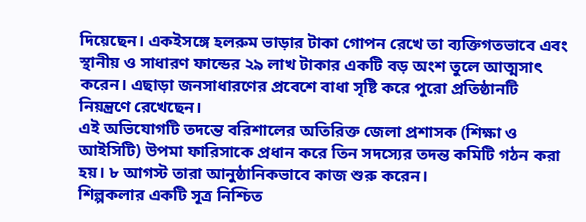দিয়েছেন। একইসঙ্গে হলরুম ভাড়ার টাকা গোপন রেখে তা ব্যক্তিগতভাবে এবং স্থানীয় ও সাধারণ ফান্ডের ২৯ লাখ টাকার একটি বড় অংশ তুলে আত্মসাৎ করেন। এছাড়া জনসাধারণের প্রবেশে বাধা সৃষ্টি করে পুরো প্রতিষ্ঠানটি নিয়ন্ত্রণে রেখেছেন।
এই অভিযোগটি তদন্তে বরিশালের অতিরিক্ত জেলা প্রশাসক (শিক্ষা ও আইসিটি) উপমা ফারিসাকে প্রধান করে তিন সদস্যের তদন্ত কমিটি গঠন করা হয়। ৮ আগস্ট তারা আনুষ্ঠানিকভাবে কাজ শুরু করেন।
শিল্পকলার একটি সূত্র নিশ্চিত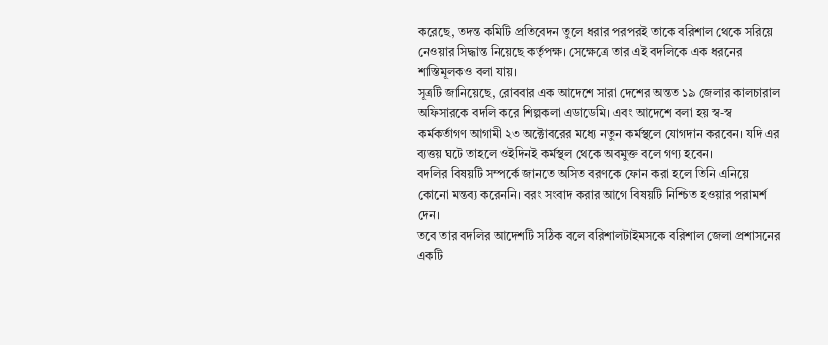করেছে, তদন্ত কমিটি প্রতিবেদন তুলে ধরার পরপরই তাকে বরিশাল থেকে সরিয়ে নেওয়ার সিদ্ধান্ত নিয়েছে কর্তৃপক্ষ। সেক্ষেত্রে তার এই বদলিকে এক ধরনের শাস্তিমূলকও বলা যায়।
সূত্রটি জানিয়েছে, রোববার এক আদেশে সারা দেশের অন্তত ১৯ জেলার কালচারাল অফিসারকে বদলি করে শিল্পকলা এডাডেমি। এবং আদেশে বলা হয় স্ব-স্ব কর্মকর্তাগণ আগামী ২৩ অক্টোবরের মধ্যে নতুন কর্মস্থলে যোগদান করবেন। যদি এর ব্যত্তয় ঘটে তাহলে ওইদিনই কর্মস্থল থেকে অবমুক্ত বলে গণ্য হবেন।
বদলির বিষয়টি সম্পর্কে জানতে অসিত বরণকে ফোন করা হলে তিনি এনিয়ে কোনো মন্তব্য করেননি। বরং সংবাদ করার আগে বিষয়টি নিশ্চিত হওয়ার পরামর্শ দেন।
তবে তার বদলির আদেশটি সঠিক বলে বরিশালটাইমসকে বরিশাল জেলা প্রশাসনের একটি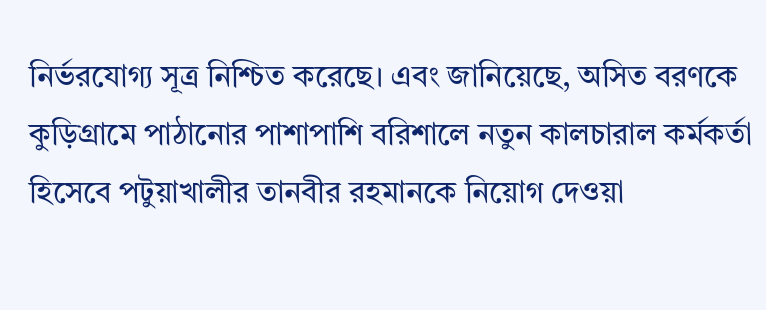নির্ভরযোগ্য সূত্র নিশ্চিত করেছে। এবং জানিয়েছে, অসিত বরণকে কুড়িগ্রামে পাঠানোর পাশাপাশি বরিশালে নতুন কালচারাল কর্মকর্তা হিসেবে পটুয়াখালীর তানবীর রহমানকে নিয়োগ দেওয়া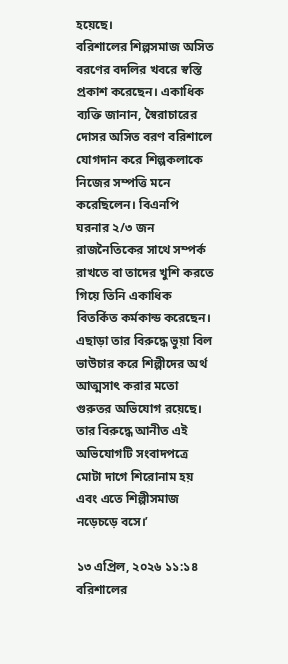হয়েছে।
বরিশালের শিল্পসমাজ অসিত বরণের বদলির খবরে স্বস্তি প্রকাশ করেছেন। একাধিক ব্যক্তি জানান, স্বৈরাচারের দোসর অসিত বরণ বরিশালে যোগদান করে শিল্পকলাকে নিজের সম্পত্তি মনে করেছিলেন। বিএনপি ঘরনার ২/৩ জন রাজনৈতিকের সাথে সম্পর্ক রাখতে বা তাদের খুশি করতে গিয়ে তিনি একাধিক বিতর্কিত কর্মকান্ড করেছেন। এছাড়া তার বিরুদ্ধে ভুয়া বিল ভাউচার করে শিল্পীদের অর্থ আত্মসাৎ করার মতো গুরুতর অভিযোগ রয়েছে। তার বিরুদ্ধে আনীত এই অভিযোগটি সংবাদপত্রে মোটা দাগে শিরোনাম হয় এবং এতে শিল্পীসমাজ নড়েচড়ে বসে।’

১৩ এপ্রিল, ২০২৬ ১১:১৪
বরিশালের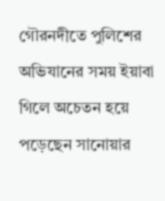গৌরনদীতে পুলিশের অভিযানের সময় ইয়াবা গিলে অচেতন হয়ে পড়েছেন সানোয়ার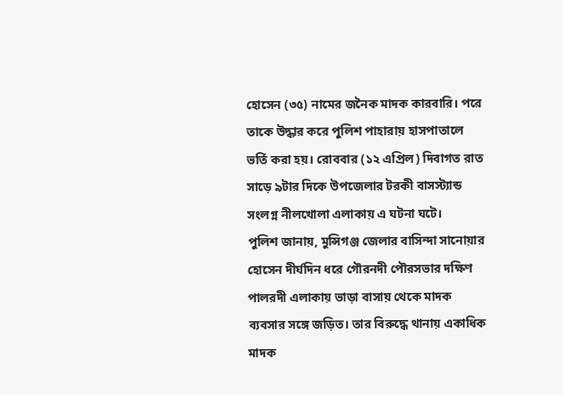হোসেন (৩৫) নামের জনৈক মাদক কারবারি। পরে তাকে উদ্ধার করে পুলিশ পাহারায় হাসপাতালে ভর্তি করা হয়। রোববার (১২ এপ্রিল) দিবাগত রাত সাড়ে ৯টার দিকে উপজেলার টরকী বাসস্ট্যান্ড সংলগ্ন নীলখোলা এলাকায় এ ঘটনা ঘটে।
পুলিশ জানায়, মুন্সিগঞ্জ জেলার বাসিন্দা সানোয়ার হোসেন দীর্ঘদিন ধরে গৌরনদী পৌরসভার দক্ষিণ পালরদী এলাকায় ভাড়া বাসায় থেকে মাদক ব্যবসার সঙ্গে জড়িত। তার বিরুদ্ধে থানায় একাধিক মাদক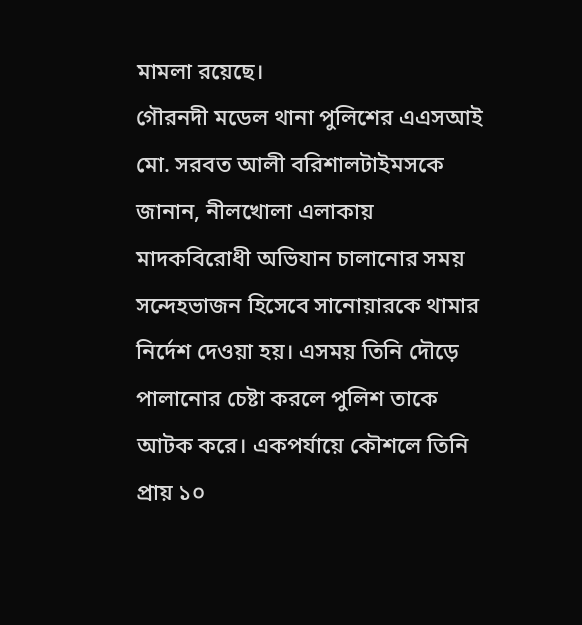মামলা রয়েছে।
গৌরনদী মডেল থানা পুলিশের এএসআই মো. সরবত আলী বরিশালটাইমসকে জানান, নীলখোলা এলাকায় মাদকবিরোধী অভিযান চালানোর সময় সন্দেহভাজন হিসেবে সানোয়ারকে থামার নির্দেশ দেওয়া হয়। এসময় তিনি দৌড়ে পালানোর চেষ্টা করলে পুলিশ তাকে আটক করে। একপর্যায়ে কৌশলে তিনি প্রায় ১০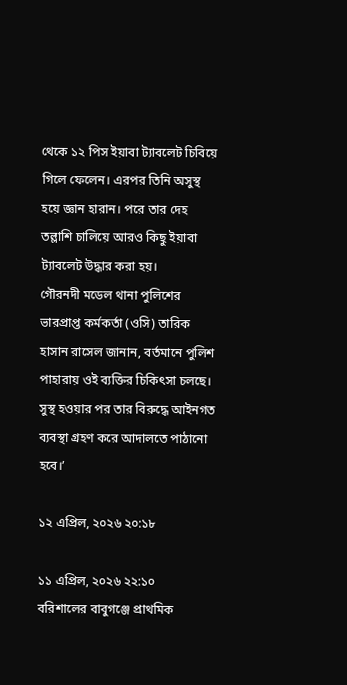থেকে ১২ পিস ইয়াবা ট্যাবলেট চিবিয়ে গিলে ফেলেন। এরপর তিনি অসুস্থ হয়ে জ্ঞান হারান। পরে তার দেহ তল্লাশি চালিয়ে আরও কিছু ইয়াবা ট্যাবলেট উদ্ধার করা হয়।
গৌরনদী মডেল থানা পুলিশের ভারপ্রাপ্ত কর্মকর্তা (ওসি) তারিক হাসান রাসেল জানান, বর্তমানে পুলিশ পাহারায় ওই ব্যক্তির চিকিৎসা চলছে। সুস্থ হওয়ার পর তার বিরুদ্ধে আইনগত ব্যবস্থা গ্রহণ করে আদালতে পাঠানো হবে।’

১২ এপ্রিল, ২০২৬ ২০:১৮

১১ এপ্রিল, ২০২৬ ২২:১০
বরিশালের বাবুগঞ্জে প্রাথমিক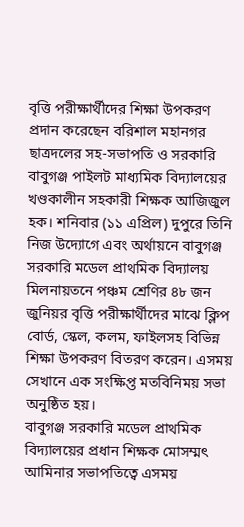বৃত্তি পরীক্ষার্থীদের শিক্ষা উপকরণ প্রদান করেছেন বরিশাল মহানগর ছাত্রদলের সহ-সভাপতি ও সরকারি বাবুগঞ্জ পাইলট মাধ্যমিক বিদ্যালয়ের খণ্ডকালীন সহকারী শিক্ষক আজিজুল হক। শনিবার (১১ এপ্রিল) দুপুরে তিনি নিজ উদ্যোগে এবং অর্থায়নে বাবুগঞ্জ সরকারি মডেল প্রাথমিক বিদ্যালয় মিলনায়তনে পঞ্চম শ্রেণির ৪৮ জন জুনিয়র বৃত্তি পরীক্ষার্থীদের মাঝে ক্লিপ বোর্ড, স্কেল, কলম, ফাইলসহ বিভিন্ন শিক্ষা উপকরণ বিতরণ করেন। এসময় সেখানে এক সংক্ষিপ্ত মতবিনিময় সভা অনুষ্ঠিত হয়।
বাবুগঞ্জ সরকারি মডেল প্রাথমিক বিদ্যালয়ের প্রধান শিক্ষক মোসম্মৎ আমিনার সভাপতিত্বে এসময়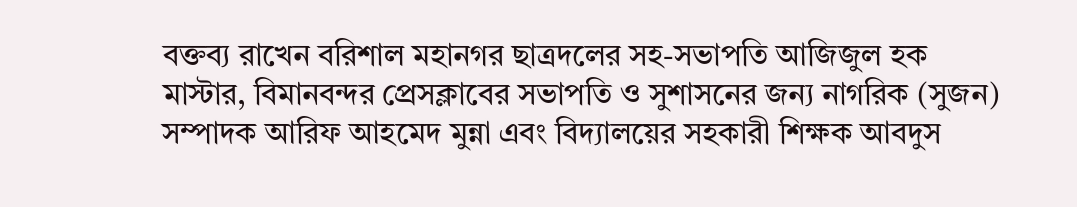বক্তব্য রাখেন বরিশাল মহানগর ছাত্রদলের সহ-সভাপতি আজিজুল হক মাস্টার, বিমানবন্দর প্রেসক্লাবের সভাপতি ও সুশাসনের জন্য নাগরিক (সুজন) সম্পাদক আরিফ আহমেদ মুন্না এবং বিদ্যালয়ের সহকারী শিক্ষক আবদুস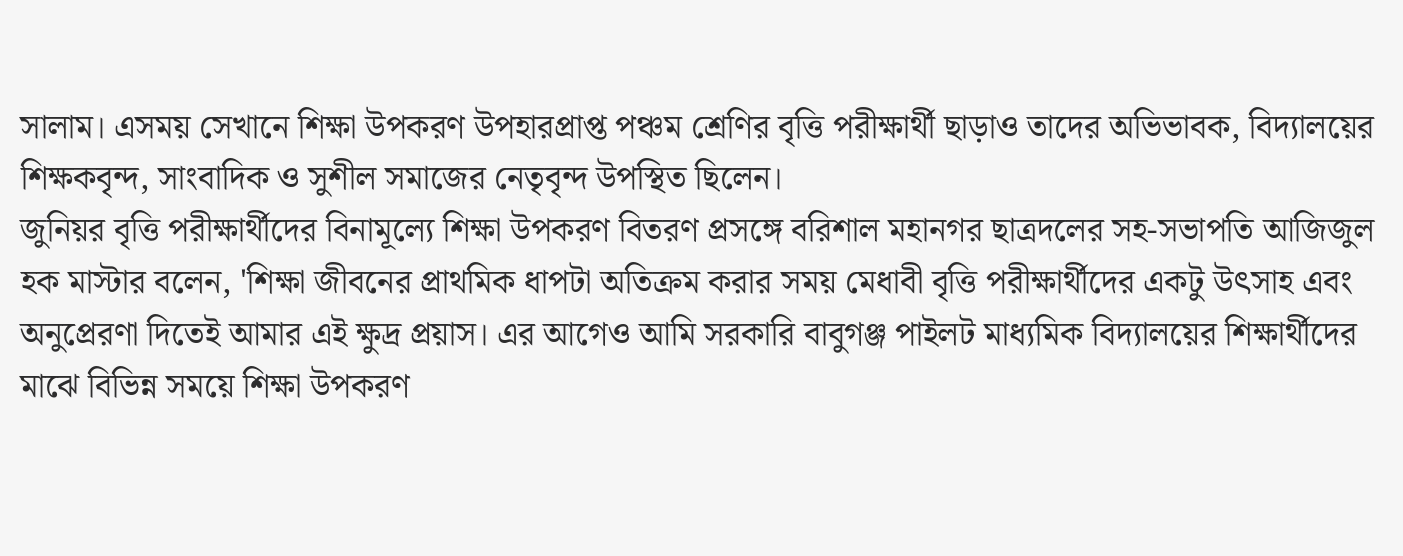সালাম। এসময় সেখানে শিক্ষা উপকরণ উপহারপ্রাপ্ত পঞ্চম শ্রেণির বৃত্তি পরীক্ষার্থী ছাড়াও তাদের অভিভাবক, বিদ্যালয়ের শিক্ষকবৃন্দ, সাংবাদিক ও সুশীল সমাজের নেতৃবৃন্দ উপস্থিত ছিলেন।
জুনিয়র বৃত্তি পরীক্ষার্থীদের বিনামূল্যে শিক্ষা উপকরণ বিতরণ প্রসঙ্গে বরিশাল মহানগর ছাত্রদলের সহ-সভাপতি আজিজুল হক মাস্টার বলেন, 'শিক্ষা জীবনের প্রাথমিক ধাপটা অতিক্রম করার সময় মেধাবী বৃত্তি পরীক্ষার্থীদের একটু উৎসাহ এবং অনুপ্রেরণা দিতেই আমার এই ক্ষুদ্র প্রয়াস। এর আগেও আমি সরকারি বাবুগঞ্জ পাইলট মাধ্যমিক বিদ্যালয়ের শিক্ষার্থীদের মাঝে বিভিন্ন সময়ে শিক্ষা উপকরণ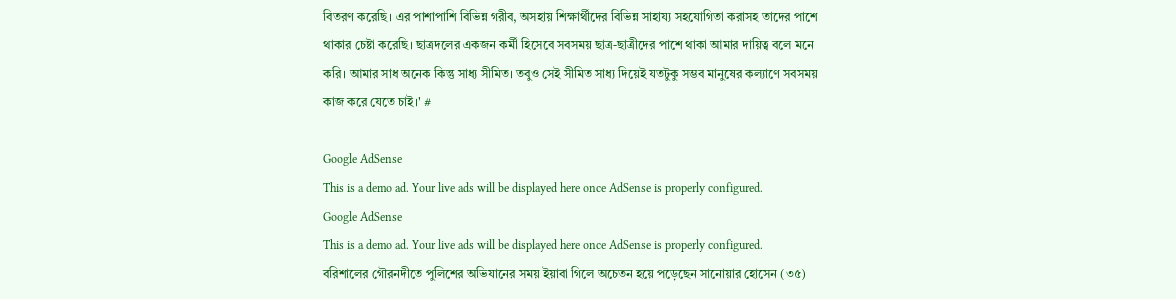বিতরণ করেছি। এর পাশাপাশি বিভিন্ন গরীব, অসহায় শিক্ষার্থীদের বিভিন্ন সাহায্য সহযোগিতা করাসহ তাদের পাশে থাকার চেষ্টা করেছি। ছাত্রদলের একজন কর্মী হিসেবে সবসময় ছাত্র-ছাত্রীদের পাশে থাকা আমার দায়িত্ব বলে মনে করি। আমার সাধ অনেক কিন্তু সাধ্য সীমিত। তবুও সেই সীমিত সাধ্য দিয়েই যতটুকু সম্ভব মানুষের কল্যাণে সবসময় কাজ করে যেতে চাই।' #

Google AdSense
This is a demo ad. Your live ads will be displayed here once AdSense is properly configured.
Google AdSense
This is a demo ad. Your live ads will be displayed here once AdSense is properly configured.
বরিশালের গৌরনদীতে পুলিশের অভিযানের সময় ইয়াবা গিলে অচেতন হয়ে পড়েছেন সানোয়ার হোসেন (৩৫)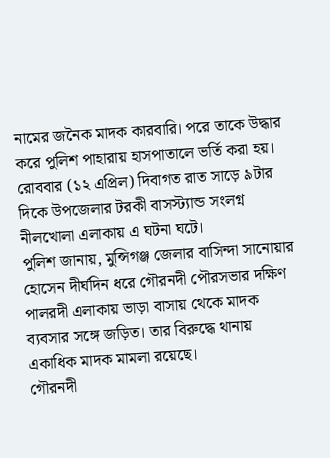নামের জনৈক মাদক কারবারি। পরে তাকে উদ্ধার করে পুলিশ পাহারায় হাসপাতালে ভর্তি করা হয়। রোববার (১২ এপ্রিল) দিবাগত রাত সাড়ে ৯টার দিকে উপজেলার টরকী বাসস্ট্যান্ড সংলগ্ন নীলখোলা এলাকায় এ ঘটনা ঘটে।
পুলিশ জানায়, মুন্সিগঞ্জ জেলার বাসিন্দা সানোয়ার হোসেন দীর্ঘদিন ধরে গৌরনদী পৌরসভার দক্ষিণ পালরদী এলাকায় ভাড়া বাসায় থেকে মাদক ব্যবসার সঙ্গে জড়িত। তার বিরুদ্ধে থানায় একাধিক মাদক মামলা রয়েছে।
গৌরনদী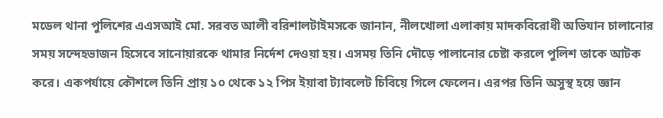মডেল থানা পুলিশের এএসআই মো. সরবত আলী বরিশালটাইমসকে জানান, নীলখোলা এলাকায় মাদকবিরোধী অভিযান চালানোর সময় সন্দেহভাজন হিসেবে সানোয়ারকে থামার নির্দেশ দেওয়া হয়। এসময় তিনি দৌড়ে পালানোর চেষ্টা করলে পুলিশ তাকে আটক করে। একপর্যায়ে কৌশলে তিনি প্রায় ১০ থেকে ১২ পিস ইয়াবা ট্যাবলেট চিবিয়ে গিলে ফেলেন। এরপর তিনি অসুস্থ হয়ে জ্ঞান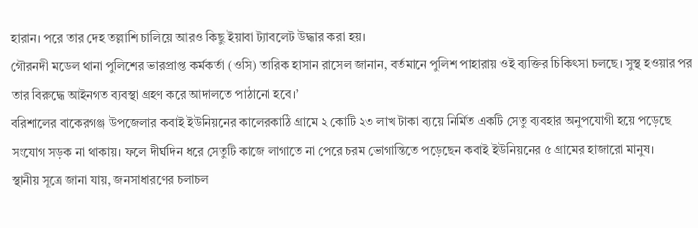হারান। পরে তার দেহ তল্লাশি চালিয়ে আরও কিছু ইয়াবা ট্যাবলেট উদ্ধার করা হয়।
গৌরনদী মডেল থানা পুলিশের ভারপ্রাপ্ত কর্মকর্তা (ওসি) তারিক হাসান রাসেল জানান, বর্তমানে পুলিশ পাহারায় ওই ব্যক্তির চিকিৎসা চলছে। সুস্থ হওয়ার পর তার বিরুদ্ধে আইনগত ব্যবস্থা গ্রহণ করে আদালতে পাঠানো হবে।’
বরিশালের বাকেরগঞ্জ উপজেলার কবাই ইউনিয়নের কালেরকাঠি গ্রামে ২ কোটি ২৩ লাখ টাকা ব্যয়ে নির্মিত একটি সেতু ব্যবহার অনুপযোগী হয়ে পড়েছে সংযোগ সড়ক না থাকায়। ফলে দীর্ঘদিন ধরে সেতুটি কাজে লাগাতে না পেরে চরম ভোগান্তিতে পড়েছেন কবাই ইউনিয়নের ৫ গ্রামের হাজারো মানুষ।
স্থানীয় সূত্রে জানা যায়, জনসাধারণের চলাচল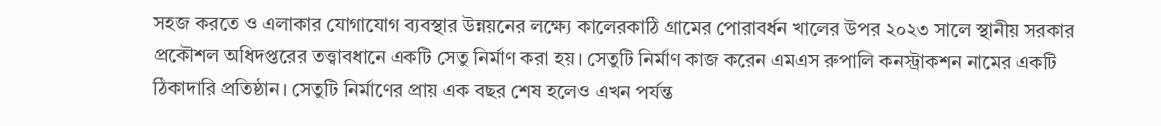সহজ করতে ও এলাকার যোগাযোগ ব্যবস্থার উন্নয়নের লক্ষ্যে কালেরকাঠি গ্রামের পোরাবর্ধন খালের উপর ২০২৩ সালে স্থানীয় সরকার প্রকৌশল অধিদপ্তরের তত্ত্বাবধানে একটি সেতু নির্মাণ করা হয়। সেতুটি নির্মাণ কাজ করেন এমএস রুপালি কনস্ট্রাকশন নামের একটি ঠিকাদারি প্রতিষ্ঠান। সেতুটি নির্মাণের প্রায় এক বছর শেষ হলেও এখন পর্যন্ত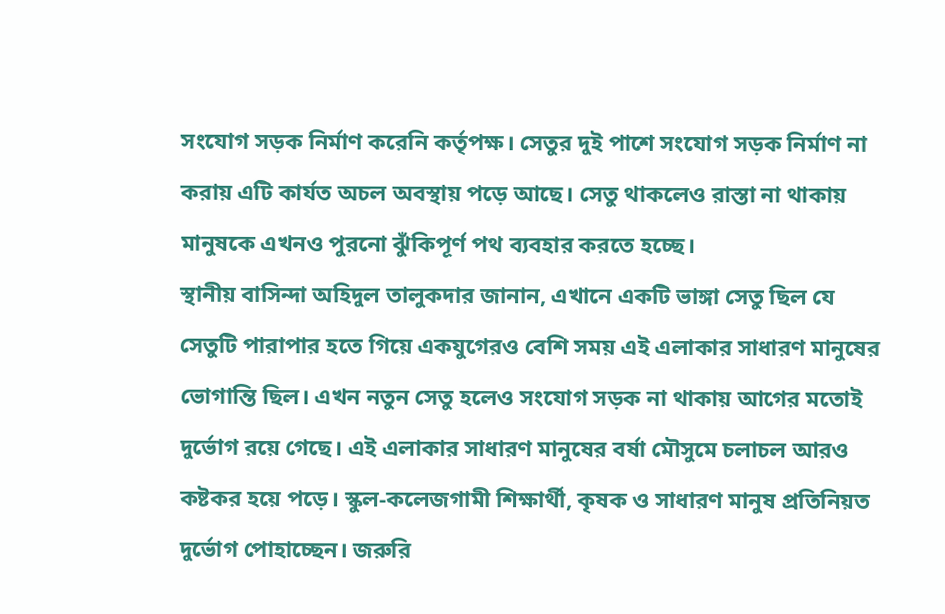সংযোগ সড়ক নির্মাণ করেনি কর্তৃপক্ষ। সেতুর দুই পাশে সংযোগ সড়ক নির্মাণ না করায় এটি কার্যত অচল অবস্থায় পড়ে আছে। সেতু থাকলেও রাস্তা না থাকায় মানুষকে এখনও পুরনো ঝুঁকিপূর্ণ পথ ব্যবহার করতে হচ্ছে।
স্থানীয় বাসিন্দা অহিদুল তালুকদার জানান, এখানে একটি ভাঙ্গা সেতু ছিল যে সেতুটি পারাপার হতে গিয়ে একযুগেরও বেশি সময় এই এলাকার সাধারণ মানুষের ভোগান্তি ছিল। এখন নতুন সেতু হলেও সংযোগ সড়ক না থাকায় আগের মতোই দুর্ভোগ রয়ে গেছে। এই এলাকার সাধারণ মানুষের বর্ষা মৌসুমে চলাচল আরও কষ্টকর হয়ে পড়ে। স্কুল-কলেজগামী শিক্ষার্থী, কৃষক ও সাধারণ মানুষ প্রতিনিয়ত দুর্ভোগ পোহাচ্ছেন। জরুরি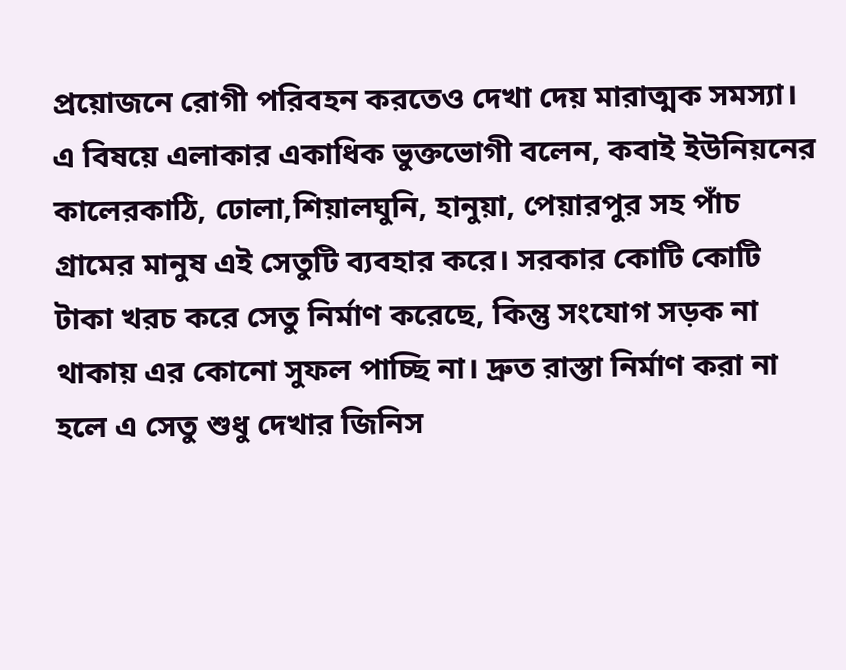প্রয়োজনে রোগী পরিবহন করতেও দেখা দেয় মারাত্মক সমস্যা।
এ বিষয়ে এলাকার একাধিক ভুক্তভোগী বলেন, কবাই ইউনিয়নের কালেরকাঠি, ঢোলা,শিয়ালঘুনি, হানুয়া, পেয়ারপুর সহ পাঁচ গ্রামের মানুষ এই সেতুটি ব্যবহার করে। সরকার কোটি কোটি টাকা খরচ করে সেতু নির্মাণ করেছে, কিন্তু সংযোগ সড়ক না থাকায় এর কোনো সুফল পাচ্ছি না। দ্রুত রাস্তা নির্মাণ করা না হলে এ সেতু শুধু দেখার জিনিস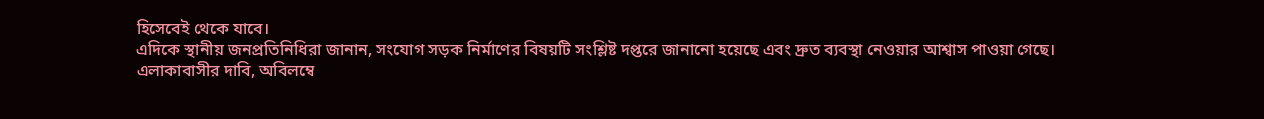হিসেবেই থেকে যাবে।
এদিকে স্থানীয় জনপ্রতিনিধিরা জানান, সংযোগ সড়ক নির্মাণের বিষয়টি সংশ্লিষ্ট দপ্তরে জানানো হয়েছে এবং দ্রুত ব্যবস্থা নেওয়ার আশ্বাস পাওয়া গেছে।
এলাকাবাসীর দাবি, অবিলম্বে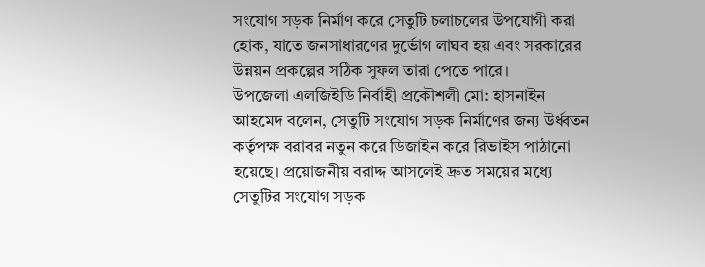সংযোগ সড়ক নির্মাণ করে সেতুটি চলাচলের উপযোগী করা হোক, যাতে জনসাধারণের দুর্ভোগ লাঘব হয় এবং সরকারের উন্নয়ন প্রকল্পের সঠিক সুফল তারা পেতে পারে।
উপজেলা এলজিইডি নির্বাহী প্রকৌশলী মো: হাসনাইন আহমেদ বলেন, সেতুটি সংযোগ সড়ক নির্মাণের জন্য উর্ধ্বতন কর্তৃপক্ষ বরাবর নতুন করে ডিজাইন করে রিভাইস পাঠানো হয়েছে। প্রয়োজনীয় বরাদ্দ আসলেই দ্রুত সময়ের মধ্যে সেতুটির সংযোগ সড়ক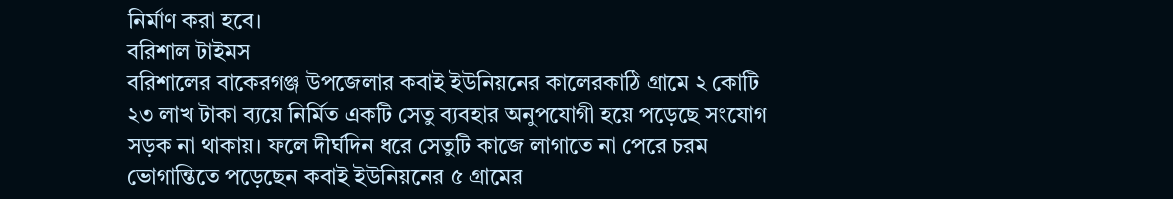নির্মাণ করা হবে।
বরিশাল টাইমস
বরিশালের বাকেরগঞ্জ উপজেলার কবাই ইউনিয়নের কালেরকাঠি গ্রামে ২ কোটি ২৩ লাখ টাকা ব্যয়ে নির্মিত একটি সেতু ব্যবহার অনুপযোগী হয়ে পড়েছে সংযোগ সড়ক না থাকায়। ফলে দীর্ঘদিন ধরে সেতুটি কাজে লাগাতে না পেরে চরম ভোগান্তিতে পড়েছেন কবাই ইউনিয়নের ৫ গ্রামের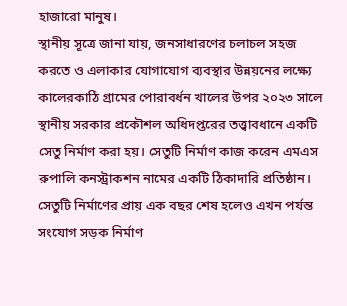হাজারো মানুষ।
স্থানীয় সূত্রে জানা যায়, জনসাধারণের চলাচল সহজ করতে ও এলাকার যোগাযোগ ব্যবস্থার উন্নয়নের লক্ষ্যে কালেরকাঠি গ্রামের পোরাবর্ধন খালের উপর ২০২৩ সালে স্থানীয় সরকার প্রকৌশল অধিদপ্তরের তত্ত্বাবধানে একটি সেতু নির্মাণ করা হয়। সেতুটি নির্মাণ কাজ করেন এমএস রুপালি কনস্ট্রাকশন নামের একটি ঠিকাদারি প্রতিষ্ঠান। সেতুটি নির্মাণের প্রায় এক বছর শেষ হলেও এখন পর্যন্ত সংযোগ সড়ক নির্মাণ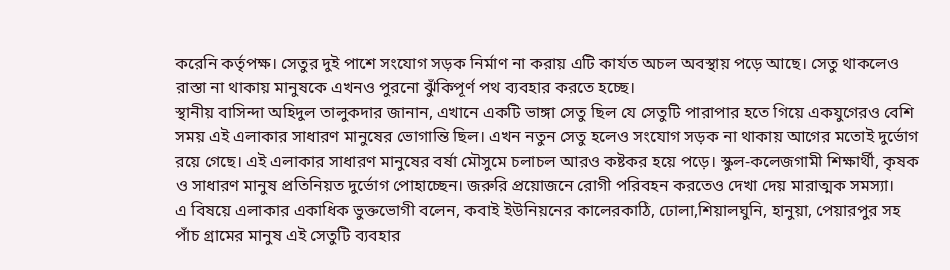করেনি কর্তৃপক্ষ। সেতুর দুই পাশে সংযোগ সড়ক নির্মাণ না করায় এটি কার্যত অচল অবস্থায় পড়ে আছে। সেতু থাকলেও রাস্তা না থাকায় মানুষকে এখনও পুরনো ঝুঁকিপূর্ণ পথ ব্যবহার করতে হচ্ছে।
স্থানীয় বাসিন্দা অহিদুল তালুকদার জানান, এখানে একটি ভাঙ্গা সেতু ছিল যে সেতুটি পারাপার হতে গিয়ে একযুগেরও বেশি সময় এই এলাকার সাধারণ মানুষের ভোগান্তি ছিল। এখন নতুন সেতু হলেও সংযোগ সড়ক না থাকায় আগের মতোই দুর্ভোগ রয়ে গেছে। এই এলাকার সাধারণ মানুষের বর্ষা মৌসুমে চলাচল আরও কষ্টকর হয়ে পড়ে। স্কুল-কলেজগামী শিক্ষার্থী, কৃষক ও সাধারণ মানুষ প্রতিনিয়ত দুর্ভোগ পোহাচ্ছেন। জরুরি প্রয়োজনে রোগী পরিবহন করতেও দেখা দেয় মারাত্মক সমস্যা।
এ বিষয়ে এলাকার একাধিক ভুক্তভোগী বলেন, কবাই ইউনিয়নের কালেরকাঠি, ঢোলা,শিয়ালঘুনি, হানুয়া, পেয়ারপুর সহ পাঁচ গ্রামের মানুষ এই সেতুটি ব্যবহার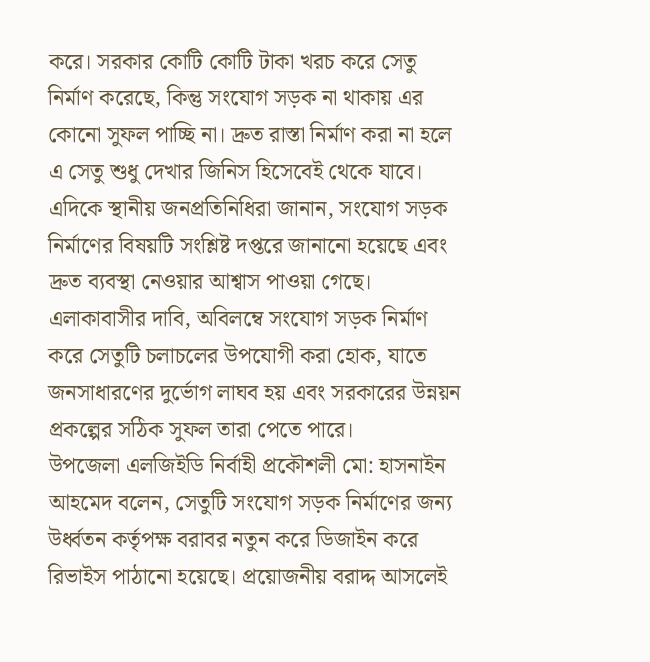করে। সরকার কোটি কোটি টাকা খরচ করে সেতু নির্মাণ করেছে, কিন্তু সংযোগ সড়ক না থাকায় এর কোনো সুফল পাচ্ছি না। দ্রুত রাস্তা নির্মাণ করা না হলে এ সেতু শুধু দেখার জিনিস হিসেবেই থেকে যাবে।
এদিকে স্থানীয় জনপ্রতিনিধিরা জানান, সংযোগ সড়ক নির্মাণের বিষয়টি সংশ্লিষ্ট দপ্তরে জানানো হয়েছে এবং দ্রুত ব্যবস্থা নেওয়ার আশ্বাস পাওয়া গেছে।
এলাকাবাসীর দাবি, অবিলম্বে সংযোগ সড়ক নির্মাণ করে সেতুটি চলাচলের উপযোগী করা হোক, যাতে জনসাধারণের দুর্ভোগ লাঘব হয় এবং সরকারের উন্নয়ন প্রকল্পের সঠিক সুফল তারা পেতে পারে।
উপজেলা এলজিইডি নির্বাহী প্রকৌশলী মো: হাসনাইন আহমেদ বলেন, সেতুটি সংযোগ সড়ক নির্মাণের জন্য উর্ধ্বতন কর্তৃপক্ষ বরাবর নতুন করে ডিজাইন করে রিভাইস পাঠানো হয়েছে। প্রয়োজনীয় বরাদ্দ আসলেই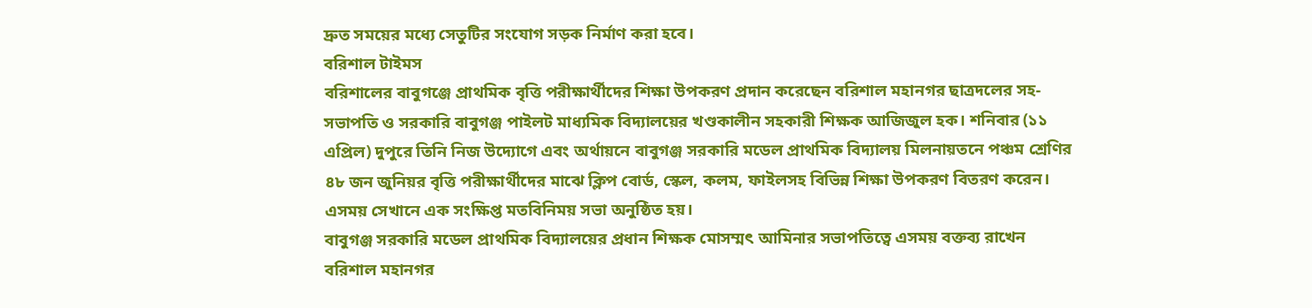দ্রুত সময়ের মধ্যে সেতুটির সংযোগ সড়ক নির্মাণ করা হবে।
বরিশাল টাইমস
বরিশালের বাবুগঞ্জে প্রাথমিক বৃত্তি পরীক্ষার্থীদের শিক্ষা উপকরণ প্রদান করেছেন বরিশাল মহানগর ছাত্রদলের সহ-সভাপতি ও সরকারি বাবুগঞ্জ পাইলট মাধ্যমিক বিদ্যালয়ের খণ্ডকালীন সহকারী শিক্ষক আজিজুল হক। শনিবার (১১ এপ্রিল) দুপুরে তিনি নিজ উদ্যোগে এবং অর্থায়নে বাবুগঞ্জ সরকারি মডেল প্রাথমিক বিদ্যালয় মিলনায়তনে পঞ্চম শ্রেণির ৪৮ জন জুনিয়র বৃত্তি পরীক্ষার্থীদের মাঝে ক্লিপ বোর্ড, স্কেল, কলম, ফাইলসহ বিভিন্ন শিক্ষা উপকরণ বিতরণ করেন। এসময় সেখানে এক সংক্ষিপ্ত মতবিনিময় সভা অনুষ্ঠিত হয়।
বাবুগঞ্জ সরকারি মডেল প্রাথমিক বিদ্যালয়ের প্রধান শিক্ষক মোসম্মৎ আমিনার সভাপতিত্বে এসময় বক্তব্য রাখেন বরিশাল মহানগর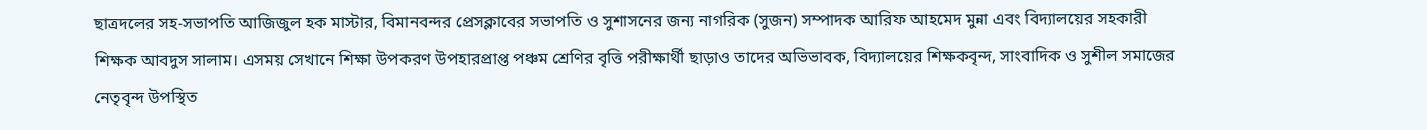ছাত্রদলের সহ-সভাপতি আজিজুল হক মাস্টার, বিমানবন্দর প্রেসক্লাবের সভাপতি ও সুশাসনের জন্য নাগরিক (সুজন) সম্পাদক আরিফ আহমেদ মুন্না এবং বিদ্যালয়ের সহকারী শিক্ষক আবদুস সালাম। এসময় সেখানে শিক্ষা উপকরণ উপহারপ্রাপ্ত পঞ্চম শ্রেণির বৃত্তি পরীক্ষার্থী ছাড়াও তাদের অভিভাবক, বিদ্যালয়ের শিক্ষকবৃন্দ, সাংবাদিক ও সুশীল সমাজের নেতৃবৃন্দ উপস্থিত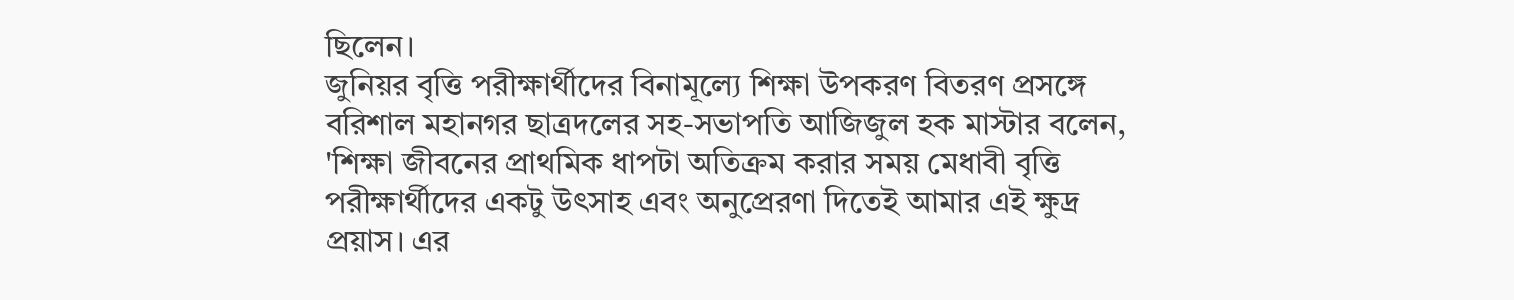ছিলেন।
জুনিয়র বৃত্তি পরীক্ষার্থীদের বিনামূল্যে শিক্ষা উপকরণ বিতরণ প্রসঙ্গে বরিশাল মহানগর ছাত্রদলের সহ-সভাপতি আজিজুল হক মাস্টার বলেন, 'শিক্ষা জীবনের প্রাথমিক ধাপটা অতিক্রম করার সময় মেধাবী বৃত্তি পরীক্ষার্থীদের একটু উৎসাহ এবং অনুপ্রেরণা দিতেই আমার এই ক্ষুদ্র প্রয়াস। এর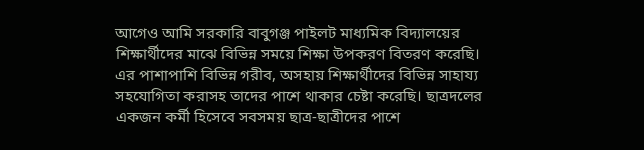আগেও আমি সরকারি বাবুগঞ্জ পাইলট মাধ্যমিক বিদ্যালয়ের শিক্ষার্থীদের মাঝে বিভিন্ন সময়ে শিক্ষা উপকরণ বিতরণ করেছি। এর পাশাপাশি বিভিন্ন গরীব, অসহায় শিক্ষার্থীদের বিভিন্ন সাহায্য সহযোগিতা করাসহ তাদের পাশে থাকার চেষ্টা করেছি। ছাত্রদলের একজন কর্মী হিসেবে সবসময় ছাত্র-ছাত্রীদের পাশে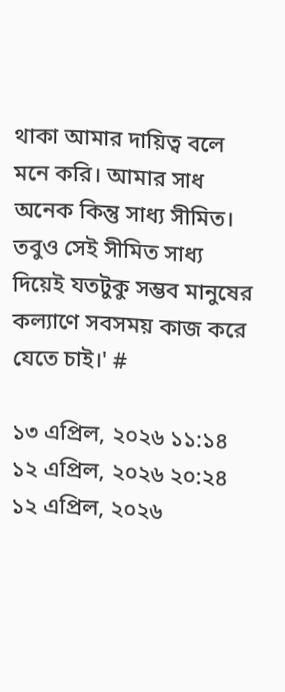থাকা আমার দায়িত্ব বলে মনে করি। আমার সাধ অনেক কিন্তু সাধ্য সীমিত। তবুও সেই সীমিত সাধ্য দিয়েই যতটুকু সম্ভব মানুষের কল্যাণে সবসময় কাজ করে যেতে চাই।' #

১৩ এপ্রিল, ২০২৬ ১১:১৪
১২ এপ্রিল, ২০২৬ ২০:২৪
১২ এপ্রিল, ২০২৬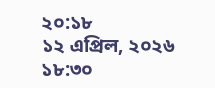২০:১৮
১২ এপ্রিল, ২০২৬ ১৮:৩০